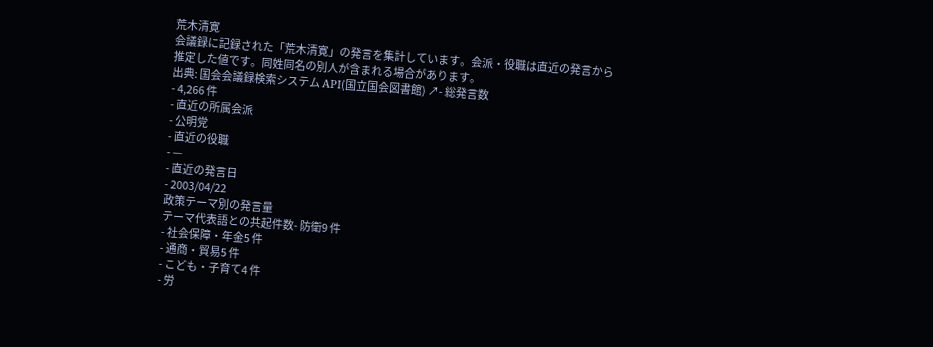荒木清寛
会議録に記録された「荒木清寛」の発言を集計しています。会派・役職は直近の発言から推定した値です。同姓同名の別人が含まれる場合があります。
出典: 国会会議録検索システム API(国立国会図書館) ↗- 総発言数
- 4,266 件
- 直近の所属会派
- 公明党
- 直近の役職
- —
- 直近の発言日
- 2003/04/22
政策テーマ別の発言量
テーマ代表語との共起件数- 防衛9 件
- 社会保障・年金5 件
- 通商・貿易5 件
- こども・子育て4 件
- 労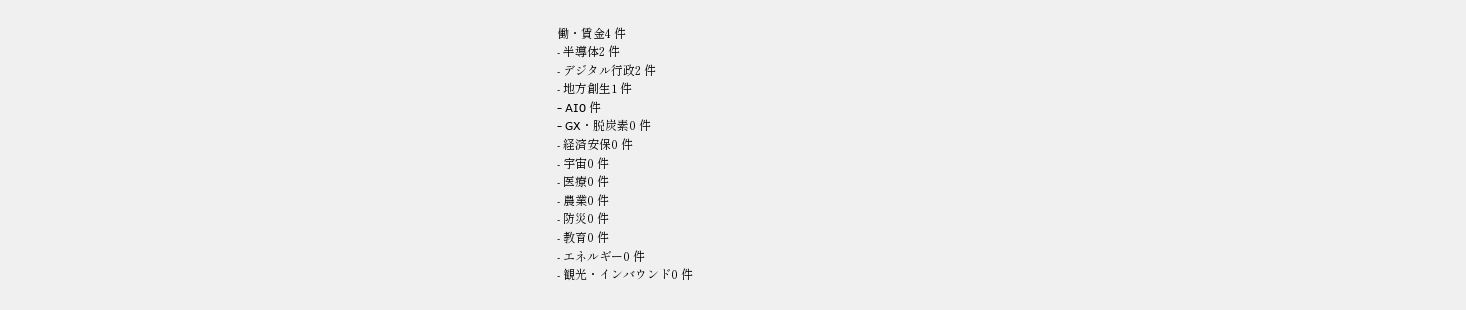働・賃金4 件
- 半導体2 件
- デジタル行政2 件
- 地方創生1 件
- AI0 件
- GX・脱炭素0 件
- 経済安保0 件
- 宇宙0 件
- 医療0 件
- 農業0 件
- 防災0 件
- 教育0 件
- エネルギー0 件
- 観光・インバウンド0 件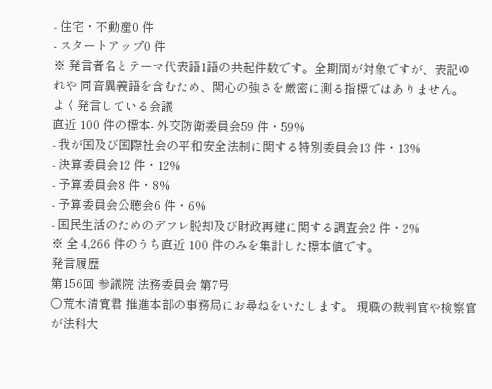- 住宅・不動産0 件
- スタートアップ0 件
※ 発言者名とテーマ代表語1語の共起件数です。全期間が対象ですが、表記ゆれや 同音異義語を含むため、関心の強さを厳密に測る指標ではありません。
よく発言している会議
直近 100 件の標本- 外交防衛委員会59 件・59%
- 我が国及び国際社会の平和安全法制に関する特別委員会13 件・13%
- 決算委員会12 件・12%
- 予算委員会8 件・8%
- 予算委員会公聴会6 件・6%
- 国民生活のためのデフレ脱却及び財政再建に関する調査会2 件・2%
※ 全 4,266 件のうち直近 100 件のみを集計した標本値です。
発言履歴
第156回 参議院 法務委員会 第7号
○荒木清寛君 推進本部の事務局にお尋ねをいたします。 現職の裁判官や検察官が法科大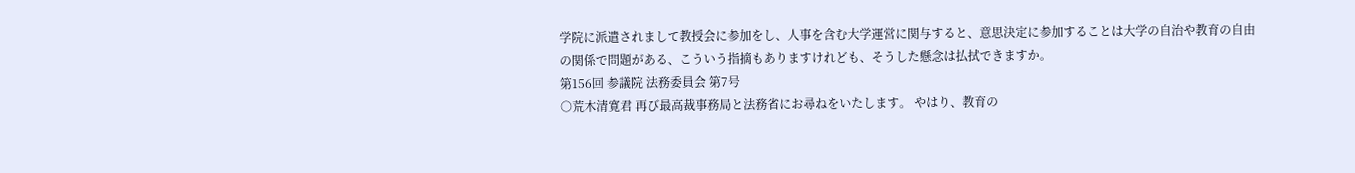学院に派遣されまして教授会に参加をし、人事を含む大学運営に関与すると、意思決定に参加することは大学の自治や教育の自由の関係で問題がある、こういう指摘もありますけれども、そうした懸念は払拭できますか。
第156回 参議院 法務委員会 第7号
○荒木清寛君 再び最高裁事務局と法務省にお尋ねをいたします。 やはり、教育の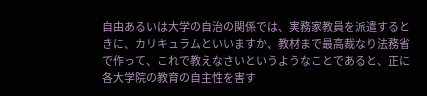自由あるいは大学の自治の関係では、実務家教員を派遣するときに、カリキュラムといいますか、教材まで最高裁なり法務省で作って、これで教えなさいというようなことであると、正に各大学院の教育の自主性を害す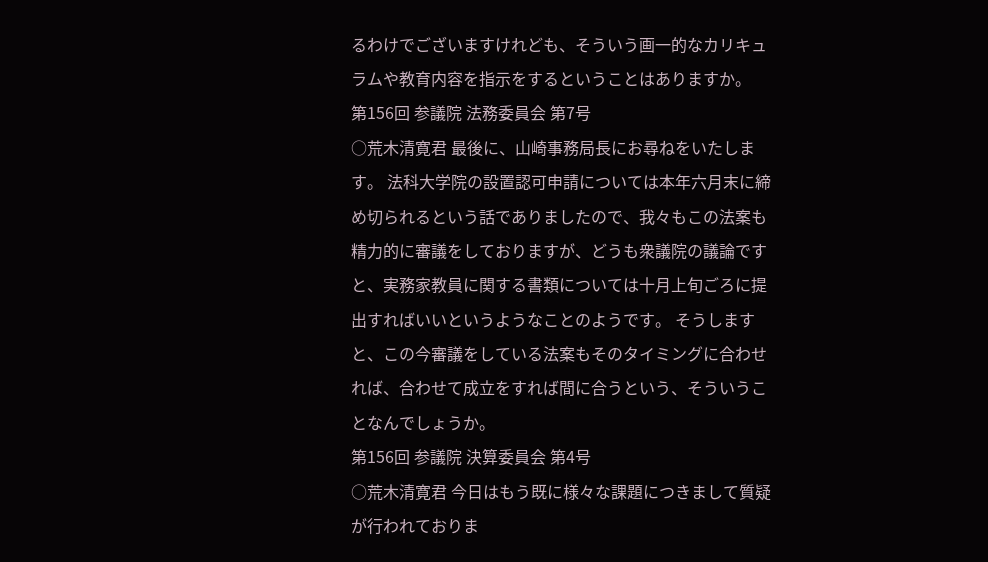るわけでございますけれども、そういう画一的なカリキュラムや教育内容を指示をするということはありますか。
第156回 参議院 法務委員会 第7号
○荒木清寛君 最後に、山崎事務局長にお尋ねをいたします。 法科大学院の設置認可申請については本年六月末に締め切られるという話でありましたので、我々もこの法案も精力的に審議をしておりますが、どうも衆議院の議論ですと、実務家教員に関する書類については十月上旬ごろに提出すればいいというようなことのようです。 そうしますと、この今審議をしている法案もそのタイミングに合わせれば、合わせて成立をすれば間に合うという、そういうことなんでしょうか。
第156回 参議院 決算委員会 第4号
○荒木清寛君 今日はもう既に様々な課題につきまして質疑が行われておりま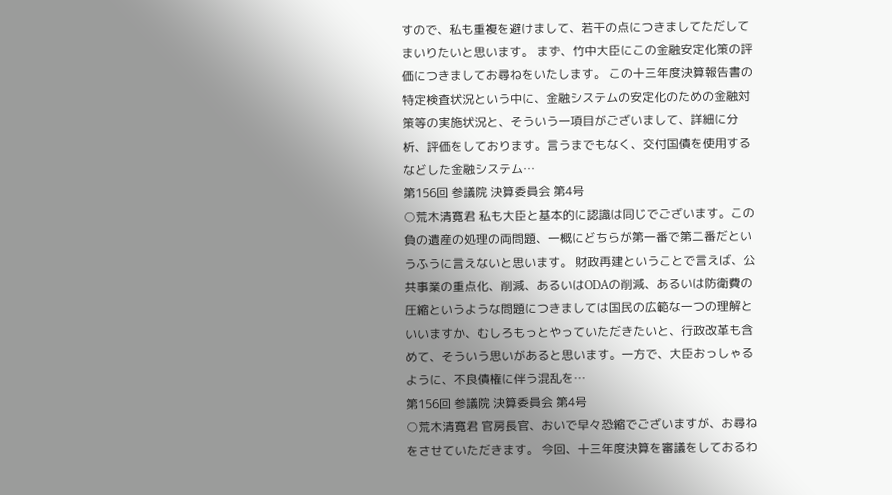すので、私も重複を避けまして、若干の点につきましてただしてまいりたいと思います。 まず、竹中大臣にこの金融安定化策の評価につきましてお尋ねをいたします。 この十三年度決算報告書の特定検査状況という中に、金融システムの安定化のための金融対策等の実施状況と、そういう一項目がございまして、詳細に分析、評価をしております。言うまでもなく、交付国債を使用するなどした金融システム…
第156回 参議院 決算委員会 第4号
○荒木清寛君 私も大臣と基本的に認識は同じでございます。この負の遺産の処理の両問題、一概にどちらが第一番で第二番だというふうに言えないと思います。 財政再建ということで言えば、公共事業の重点化、削減、あるいはODAの削減、あるいは防衛費の圧縮というような問題につきましては国民の広範な一つの理解といいますか、むしろもっとやっていただきたいと、行政改革も含めて、そういう思いがあると思います。一方で、大臣おっしゃるように、不良債権に伴う混乱を…
第156回 参議院 決算委員会 第4号
○荒木清寛君 官房長官、おいで早々恐縮でございますが、お尋ねをさせていただきます。 今回、十三年度決算を審議をしておるわ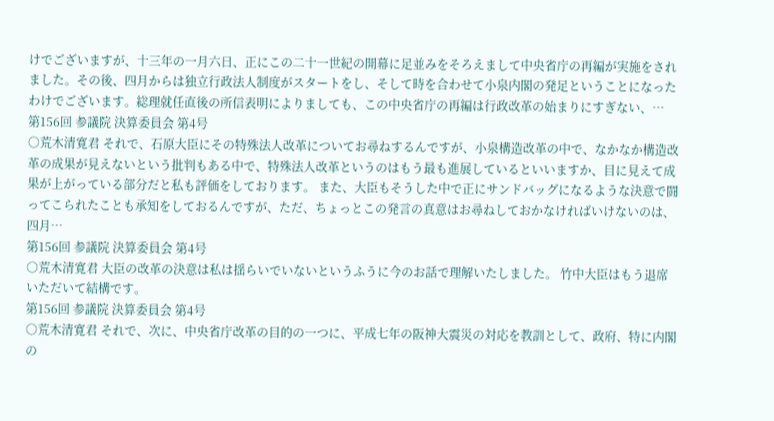けでございますが、十三年の一月六日、正にこの二十一世紀の開幕に足並みをそろえまして中央省庁の再編が実施をされました。その後、四月からは独立行政法人制度がスタートをし、そして時を合わせて小泉内閣の発足ということになったわけでございます。総理就任直後の所信表明によりましても、この中央省庁の再編は行政改革の始まりにすぎない、…
第156回 参議院 決算委員会 第4号
○荒木清寛君 それで、石原大臣にその特殊法人改革についてお尋ねするんですが、小泉構造改革の中で、なかなか構造改革の成果が見えないという批判もある中で、特殊法人改革というのはもう最も進展しているといいますか、目に見えて成果が上がっている部分だと私も評価をしております。 また、大臣もそうした中で正にサンドバッグになるような決意で闘ってこられたことも承知をしておるんですが、ただ、ちょっとこの発言の真意はお尋ねしておかなければいけないのは、四月…
第156回 参議院 決算委員会 第4号
○荒木清寛君 大臣の改革の決意は私は揺らいでいないというふうに今のお話で理解いたしました。 竹中大臣はもう退席いただいて結構です。
第156回 参議院 決算委員会 第4号
○荒木清寛君 それで、次に、中央省庁改革の目的の一つに、平成七年の阪神大震災の対応を教訓として、政府、特に内閣の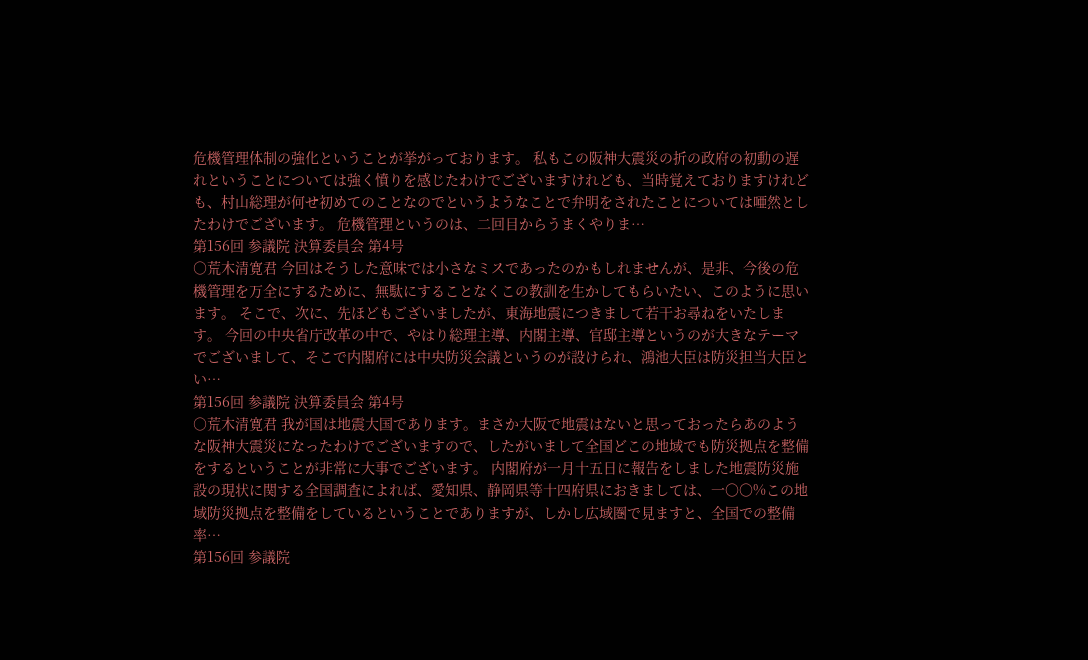危機管理体制の強化ということが挙がっております。 私もこの阪神大震災の折の政府の初動の遅れということについては強く憤りを感じたわけでございますけれども、当時覚えておりますけれども、村山総理が何せ初めてのことなのでというようなことで弁明をされたことについては唖然としたわけでございます。 危機管理というのは、二回目からうまくやりま…
第156回 参議院 決算委員会 第4号
○荒木清寛君 今回はそうした意味では小さなミスであったのかもしれませんが、是非、今後の危機管理を万全にするために、無駄にすることなくこの教訓を生かしてもらいたい、このように思います。 そこで、次に、先ほどもございましたが、東海地震につきまして若干お尋ねをいたします。 今回の中央省庁改革の中で、やはり総理主導、内閣主導、官邸主導というのが大きなテーマでございまして、そこで内閣府には中央防災会議というのが設けられ、鴻池大臣は防災担当大臣とい…
第156回 参議院 決算委員会 第4号
○荒木清寛君 我が国は地震大国であります。まさか大阪で地震はないと思っておったらあのような阪神大震災になったわけでございますので、したがいまして全国どこの地域でも防災拠点を整備をするということが非常に大事でございます。 内閣府が一月十五日に報告をしました地震防災施設の現状に関する全国調査によれば、愛知県、静岡県等十四府県におきましては、一〇〇%この地域防災拠点を整備をしているということでありますが、しかし広域圏で見ますと、全国での整備率…
第156回 参議院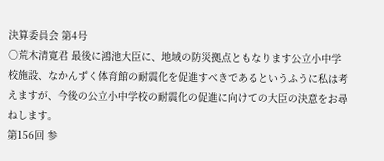決算委員会 第4号
○荒木清寛君 最後に鴻池大臣に、地域の防災拠点ともなります公立小中学校施設、なかんずく体育館の耐震化を促進すべきであるというふうに私は考えますが、今後の公立小中学校の耐震化の促進に向けての大臣の決意をお尋ねします。
第156回 参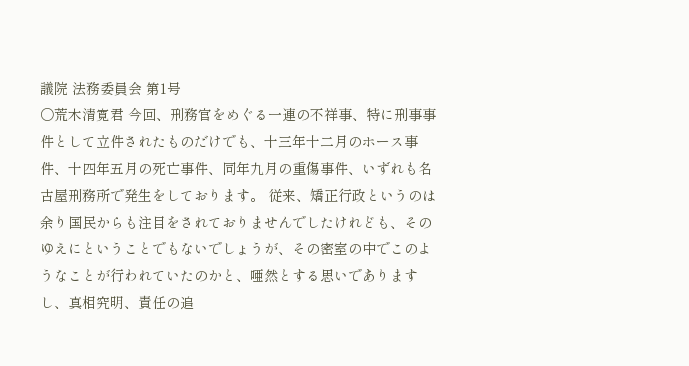議院 法務委員会 第1号
○荒木清寛君 今回、刑務官をめぐる一連の不祥事、特に刑事事件として立件されたものだけでも、十三年十二月のホース事件、十四年五月の死亡事件、同年九月の重傷事件、いずれも名古屋刑務所で発生をしております。 従来、矯正行政というのは余り国民からも注目をされておりませんでしたけれども、そのゆえにということでもないでしょうが、その密室の中でこのようなことが行われていたのかと、唖然とする思いでありますし、真相究明、責任の追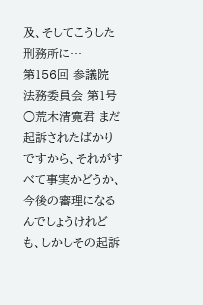及、そしてこうした刑務所に…
第156回 参議院 法務委員会 第1号
○荒木清寛君 まだ起訴されたばかりですから、それがすべて事実かどうか、今後の審理になるんでしょうけれども、しかしその起訴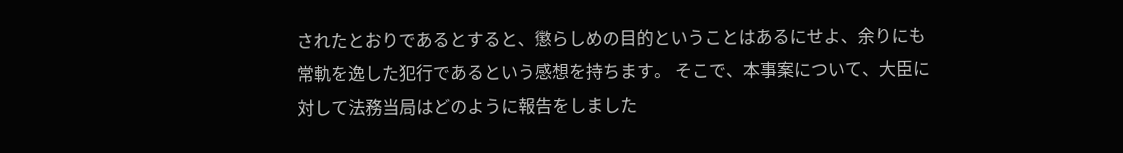されたとおりであるとすると、懲らしめの目的ということはあるにせよ、余りにも常軌を逸した犯行であるという感想を持ちます。 そこで、本事案について、大臣に対して法務当局はどのように報告をしました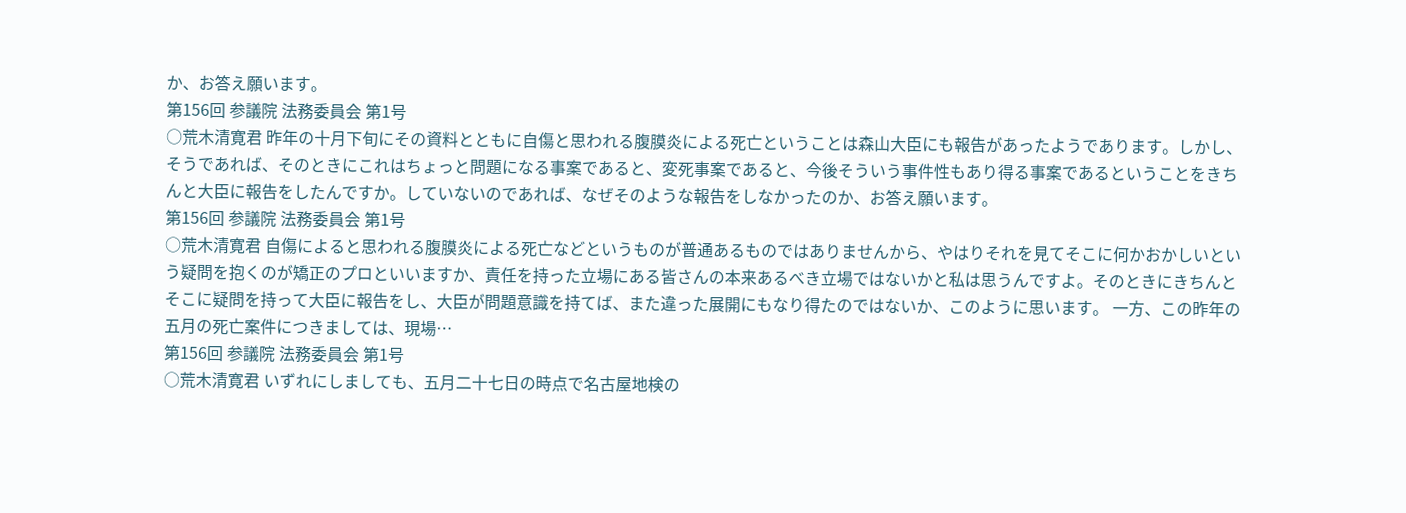か、お答え願います。
第156回 参議院 法務委員会 第1号
○荒木清寛君 昨年の十月下旬にその資料とともに自傷と思われる腹膜炎による死亡ということは森山大臣にも報告があったようであります。しかし、そうであれば、そのときにこれはちょっと問題になる事案であると、変死事案であると、今後そういう事件性もあり得る事案であるということをきちんと大臣に報告をしたんですか。していないのであれば、なぜそのような報告をしなかったのか、お答え願います。
第156回 参議院 法務委員会 第1号
○荒木清寛君 自傷によると思われる腹膜炎による死亡などというものが普通あるものではありませんから、やはりそれを見てそこに何かおかしいという疑問を抱くのが矯正のプロといいますか、責任を持った立場にある皆さんの本来あるべき立場ではないかと私は思うんですよ。そのときにきちんとそこに疑問を持って大臣に報告をし、大臣が問題意識を持てば、また違った展開にもなり得たのではないか、このように思います。 一方、この昨年の五月の死亡案件につきましては、現場…
第156回 参議院 法務委員会 第1号
○荒木清寛君 いずれにしましても、五月二十七日の時点で名古屋地検の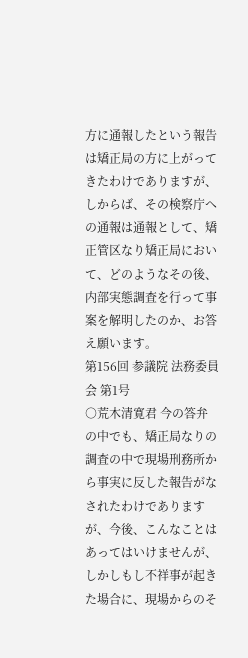方に通報したという報告は矯正局の方に上がってきたわけでありますが、しからば、その検察庁への通報は通報として、矯正管区なり矯正局において、どのようなその後、内部実態調査を行って事案を解明したのか、お答え願います。
第156回 参議院 法務委員会 第1号
○荒木清寛君 今の答弁の中でも、矯正局なりの調査の中で現場刑務所から事実に反した報告がなされたわけでありますが、今後、こんなことはあってはいけませんが、しかしもし不祥事が起きた場合に、現場からのそ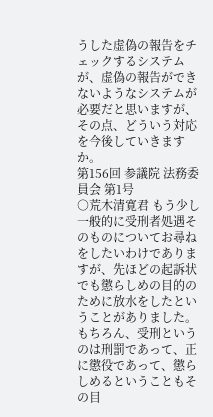うした虚偽の報告をチェックするシステムが、虚偽の報告ができないようなシステムが必要だと思いますが、その点、どういう対応を今後していきますか。
第156回 参議院 法務委員会 第1号
○荒木清寛君 もう少し一般的に受刑者処遇そのものについてお尋ねをしたいわけでありますが、先ほどの起訴状でも懲らしめの目的のために放水をしたということがありました。もちろん、受刑というのは刑罰であって、正に懲役であって、懲らしめるということもその目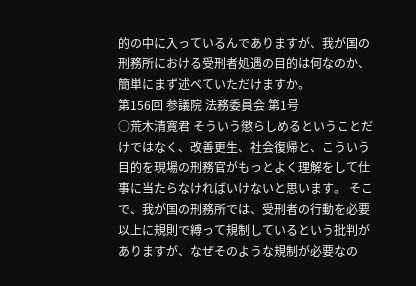的の中に入っているんでありますが、我が国の刑務所における受刑者処遇の目的は何なのか、簡単にまず述べていただけますか。
第156回 参議院 法務委員会 第1号
○荒木清寛君 そういう懲らしめるということだけではなく、改善更生、社会復帰と、こういう目的を現場の刑務官がもっとよく理解をして仕事に当たらなければいけないと思います。 そこで、我が国の刑務所では、受刑者の行動を必要以上に規則で縛って規制しているという批判がありますが、なぜそのような規制が必要なの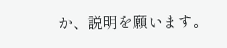か、説明を願います。